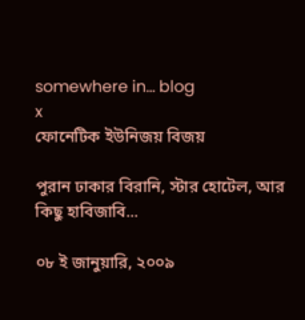somewhere in... blog
x
ফোনেটিক ইউনিজয় বিজয়

পুরান ঢাকার বিরানি, স্টার হোটেল, আর কিছু হাবিজাবি...

০৮ ই জানুয়ারি, ২০০৯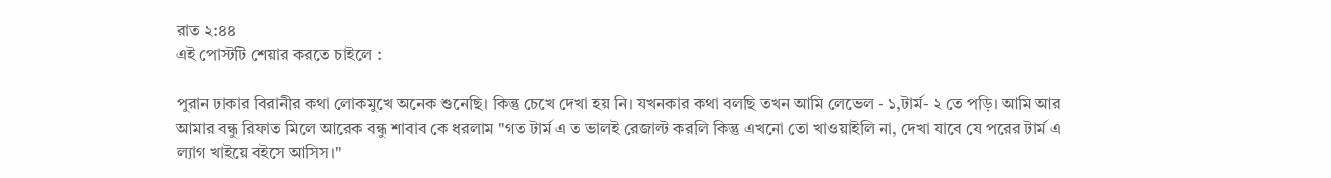রাত ২:৪৪
এই পোস্টটি শেয়ার করতে চাইলে :

পুরান ঢাকার বিরানীর কথা লোকমুখে অনেক শুনেছি। কিন্তু চেখে দেখা হয় নি। যখনকার কথা বলছি তখন আমি লেভেল - ১,টার্ম- ২ তে পড়ি। আমি আর আমার বন্ধু রিফাত মিলে আরেক বন্ধু শাবাব কে ধরলাম "গত টার্ম এ ত ভালই রেজাল্ট করলি কিন্তু এখনো তো খাওয়াইলি না, দেখা যাবে যে পরের টার্ম এ ল্যাগ খাইয়ে বইসে আসিস।"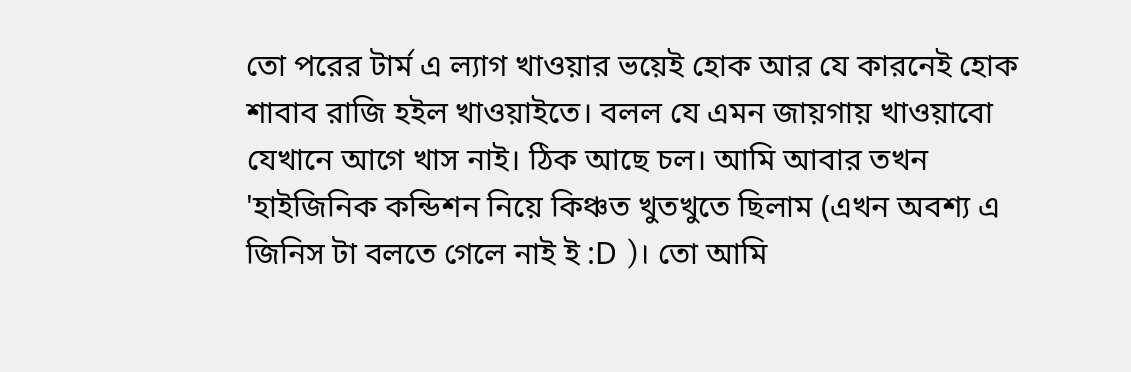তো পরের টার্ম এ ল্যাগ খাওয়ার ভয়েই হোক আর যে কারনেই হোক শাবাব রাজি হইল খাওয়াইতে। বলল যে এমন জায়গায় খাওয়াবো যেখানে আগে খাস নাই। ঠিক আছে চল। আমি আবার তখন 'হাইজিনিক কন্ডিশন নিয়ে কিঞ্চত খুতখুতে ছিলাম (এখন অবশ্য এ জিনিস টা বলতে গেলে নাই ই :D )। তো আমি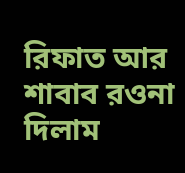রিফাত আর শাবাব রওনা দিলাম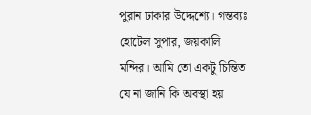পুরান ঢাকার উদ্দেশ্যে। গন্তব্যঃ হোটেল সুপার, জয়কালি মন্দির। আমি তো একটু চিন্তিত যে না জানি কি অবস্থা হয়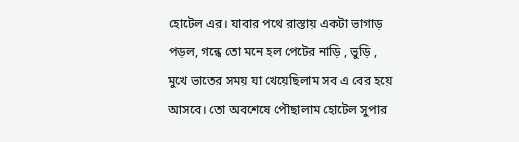হোটেল এর। যাবার পথে রাস্তায় একটা ভাগাড় পড়ল, গন্ধে তো মনে হল পেটের নাড়ি , ভুড়ি , মুখে ভাতের সময় যা খেয়েছিলাম সব এ বের হয়ে আসবে। তো অবশেষে পৌছালাম হোটেল সুপার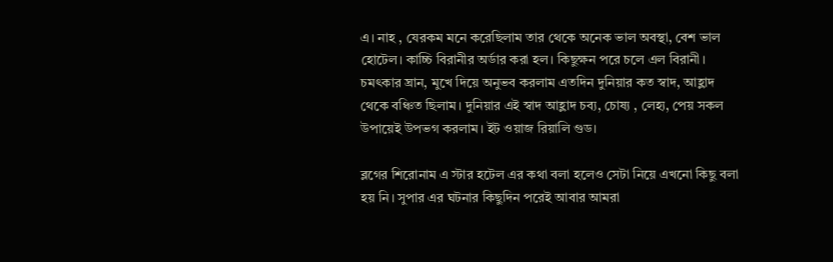এ। নাহ , যেরকম মনে করেছিলাম তার থেকে অনেক ভাল অবস্থা, বেশ ভাল হোটেল। কাচ্চি বিরানীর অর্ডার করা হল। কিছুক্ষন পরে চলে এল বিরানী। চমৎকার ঘ্রান, মুখে দিয়ে অনুভব করলাম এতদিন দুনিয়ার কত স্বাদ, আহ্লাদ থেকে বঞ্চিত ছিলাম। দুনিয়ার এই স্বাদ আহ্লাদ চব্য, চোষ্য , লেহ্য, পেয় সকল উপায়েই উপভগ করলাম। ইট ওয়াজ রিয়ালি গুড।

ব্লগের শিরোনাম এ স্টার হটেল এর কথা বলা হলেও সেটা নিয়ে এখনো কিছু বলা হয় নি। সুপার এর ঘটনার কিছুদিন পরেই আবার আমরা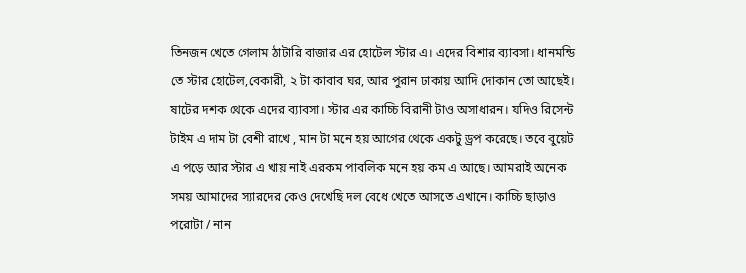তিনজন খেতে গেলাম ঠাটারি বাজার এর হোটেল স্টার এ। এদের বিশার ব্যাবসা। ধানমন্ডি তে স্টার হোটেল,বেকারী, ২ টা কাবাব ঘর, আর পুরান ঢাকায় আদি দোকান তো আছেই। ষাটের দশক থেকে এদের ব্যাবসা। স্টার এর কাচ্চি বিরানী টাও অসাধারন। যদিও রিসেন্ট টাইম এ দাম টা বেশী রাখে , মান টা মনে হয় আগের থেকে একটু ড্রপ করেছে। তবে বুয়েট এ পড়ে আর স্টার এ খায় নাই এরকম পাবলিক মনে হয় কম এ আছে। আমরাই অনেক সময় আমাদের স্যারদের কেও দেখেছি দল বেধে খেতে আসতে এখানে। কাচ্চি ছাড়াও পরোটা / নান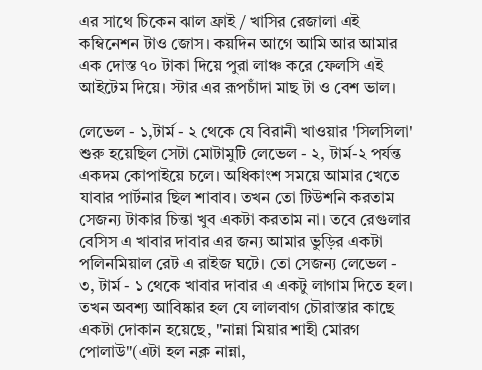এর সাথে চিকেন ঝাল ফ্রাই / খাসির রেজালা এই কম্বিনেশন টাও জোস। কয়দিন আগে আমি আর আমার এক দোস্ত ৭০ টাকা দিয়ে পুরা লাঞ্চ করে ফেলসি এই আইটেম দিয়ে। স্টার এর রূপচাঁদা মাছ টা ও বেশ ভাল।

লেভেল - ১,টার্ম - ২ থেকে যে বিরানী খাওয়ার 'সিলসিলা' শুরু হয়েছিল সেটা মোটামুটি লেভেল - ২, টার্ম-২ পর্যন্ত একদম কোপাইয়ে চলে। অধিকাংশ সময়ে আমার খেতে যাবার পার্টনার ছিল শাবাব। তখন তো টিউশনি করতাম সেজন্য টাকার চিন্তা খুব একটা করতাম না। তবে রেগুলার বেসিস এ খাবার দাবার এর জন্য আমার ভুড়ির একটা পলিনমিয়াল রেট এ রাইজ ঘটে। তো সেজন্য লেভেল - ৩, টার্ম - ১ থেকে খাবার দাবার এ একটু লাগাম দিতে হল। তখন অবশ্য আবিষ্কার হল যে লালবাগ চৌরাস্তার কাছে একটা দোকান হয়েছে, "নান্না মিয়ার শাহী মোরগ পোলাউ"(এটা হল নক্ল নান্না,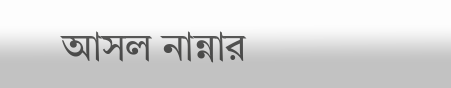আসল নান্নার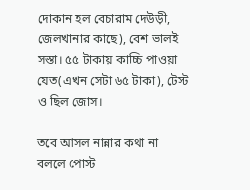দোকান হল বেচারাম দেউড়ী, জেলখানার কাছে), বেশ ভালই সস্তা। ৫৫ টাকায় কাচ্চি পাওয়া যেত(এখন সেটা ৬৫ টাকা), টেস্ট ও ছিল জোস।

তবে আসল নান্নার কথা না বললে পোস্ট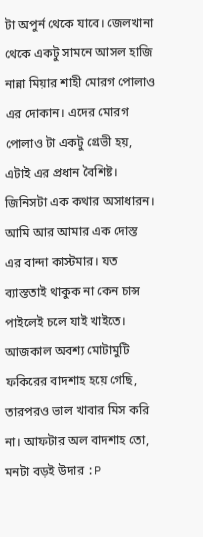টা অপুর্ন থেকে যাবে। জেলখানা থেকে একটু সামনে আসল হাজি নান্না মিয়ার শাহী মোরগ পোলাও এর দোকান। এদের মোরগ পোলাও টা একটু গ্রেভী হয়, এটাই এর প্রধান বৈশিষ্ট। জিনিসটা এক কথার অসাধারন। আমি আর আমার এক দোস্ত এর বান্দা কাস্টমার। যত ব্যাস্ততাই থাকুক না কেন চান্স পাইলেই চলে যাই খাইতে। আজকাল অবশ্য মোটামুটি ফকিরের বাদশাহ হয়ে গেছি, তারপরও ভাল খাবার মিস করি না। আফটার অল বাদশাহ তো, মনটা বড়ই উদার :P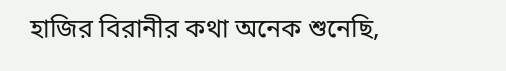হাজির বিরানীর কথা অনেক শুনেছি,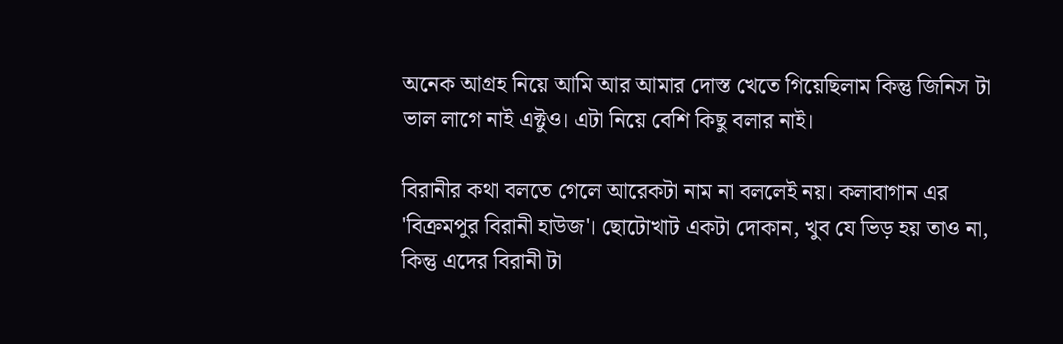অনেক আগ্রহ নিয়ে আমি আর আমার দোস্ত খেতে গিয়েছিলাম কিন্তু জিনিস টা ভাল লাগে নাই এক্টুও। এটা নিয়ে বেশি কিছু বলার নাই।

বিরানীর কথা বলতে গেলে আরেকটা নাম না বললেই নয়। কলাবাগান এর 'বিক্রমপুর বিরানী হাউজ'। ছোটোখাট একটা দোকান, খুব যে ভিড় হয় তাও না, কিন্তু এদের বিরানী টা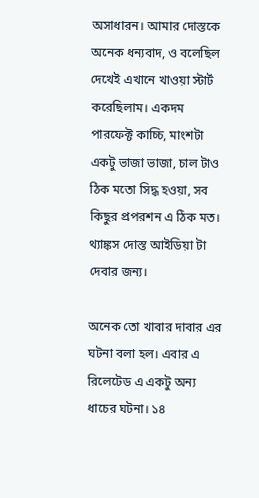অসাধারন। আমার দোস্তকে অনেক ধন্যবাদ, ও বলেছিল দেখেই এখানে খাওয়া স্টার্ট করেছিলাম। একদম পারফেক্ট কাচ্চি, মাংশটা একটু ভাজা ভাজা, চাল টাও ঠিক মতো সিদ্ধ হওয়া, সব কিছুর প্রপরশন এ ঠিক মত। থ্যাঙ্কস দোস্ত আইডিয়া টা দেবার জন্য।

অনেক তো খাবার দাবার এর ঘটনা বলা হল। এবার এ রিলেটেড এ একটু অন্য ধাচের ঘটনা। ১৪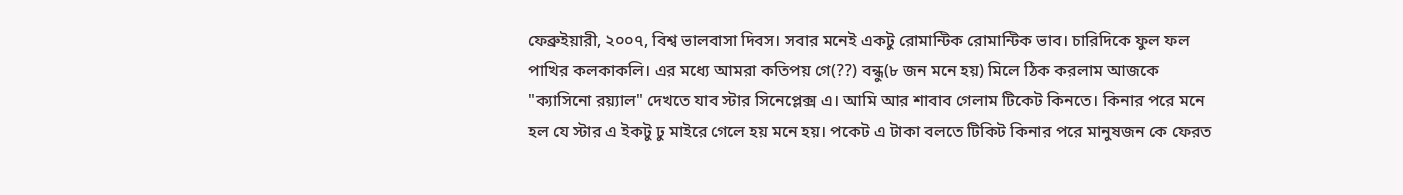ফেব্রুইয়ারী, ২০০৭, বিশ্ব ভালবাসা দিবস। সবার মনেই একটু রোমান্টিক রোমান্টিক ভাব। চারিদিকে ফুল ফল পাখির কলকাকলি। এর মধ্যে আমরা কতিপয় গে(??) বন্ধু(৮ জন মনে হয়) মিলে ঠিক করলাম আজকে "ক্যাসিনো রয়্যাল" দেখতে যাব স্টার সিনেপ্লেক্স এ। আমি আর শাবাব গেলাম টিকেট কিনতে। কিনার পরে মনে হল যে স্টার এ ইকটু ঢু মাইরে গেলে হয় মনে হয়। পকেট এ টাকা বলতে টিকিট কিনার পরে মানুষজন কে ফেরত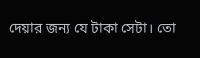দেয়ার জন্য যে টাকা সেটা। তো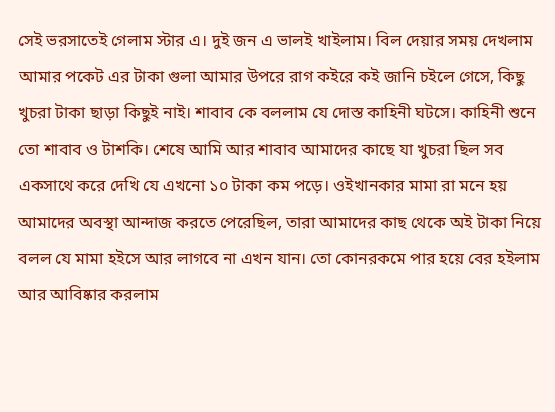সেই ভরসাতেই গেলাম স্টার এ। দুই জন এ ভালই খাইলাম। বিল দেয়ার সময় দেখলাম আমার পকেট এর টাকা গুলা আমার উপরে রাগ কইরে কই জানি চইলে গেসে, কিছু খুচরা টাকা ছাড়া কিছুই নাই। শাবাব কে বললাম যে দোস্ত কাহিনী ঘটসে। কাহিনী শুনে তো শাবাব ও টাশকি। শেষে আমি আর শাবাব আমাদের কাছে যা খুচরা ছিল সব একসাথে করে দেখি যে এখনো ১০ টাকা কম পড়ে। ওইখানকার মামা রা মনে হয় আমাদের অবস্থা আন্দাজ করতে পেরেছিল, তারা আমাদের কাছ থেকে অই টাকা নিয়ে বলল যে মামা হইসে আর লাগবে না এখন যান। তো কোনরকমে পার হয়ে বের হইলাম আর আবিষ্কার করলাম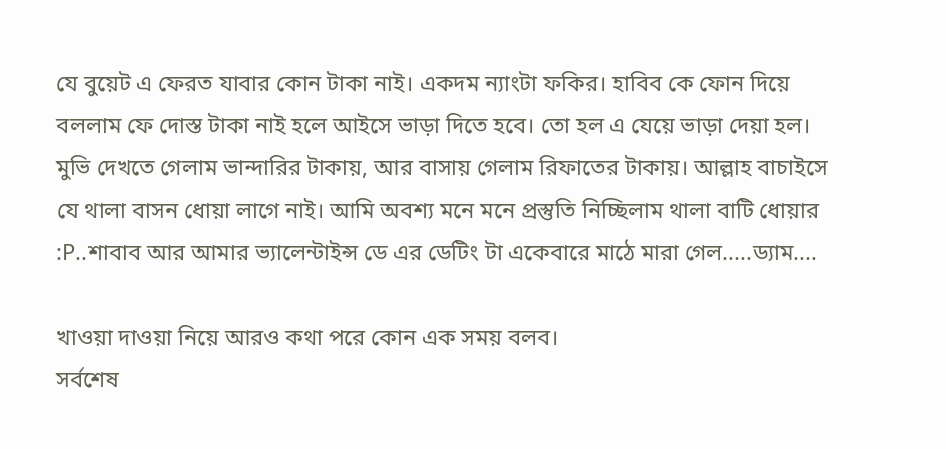যে বুয়েট এ ফেরত যাবার কোন টাকা নাই। একদম ন্যাংটা ফকির। হাবিব কে ফোন দিয়ে বললাম ফে দোস্ত টাকা নাই হলে আইসে ভাড়া দিতে হবে। তো হল এ যেয়ে ভাড়া দেয়া হল। মুভি দেখতে গেলাম ভান্দারির টাকায়, আর বাসায় গেলাম রিফাতের টাকায়। আল্লাহ বাচাইসে যে থালা বাসন ধোয়া লাগে নাই। আমি অবশ্য মনে মনে প্রস্তুতি নিচ্ছিলাম থালা বাটি ধোয়ার :P..শাবাব আর আমার ভ্যালেন্টাইন্স ডে এর ডেটিং টা একেবারে মাঠে মারা গেল.....ড্যাম....

খাওয়া দাওয়া নিয়ে আরও কথা পরে কোন এক সময় বলব।
সর্বশেষ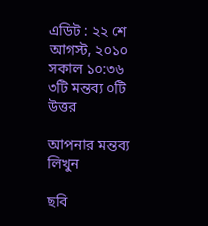এডিট : ২২ শে আগস্ট, ২০১০ সকাল ১০:৩৬
৩টি মন্তব্য ০টি উত্তর

আপনার মন্তব্য লিখুন

ছবি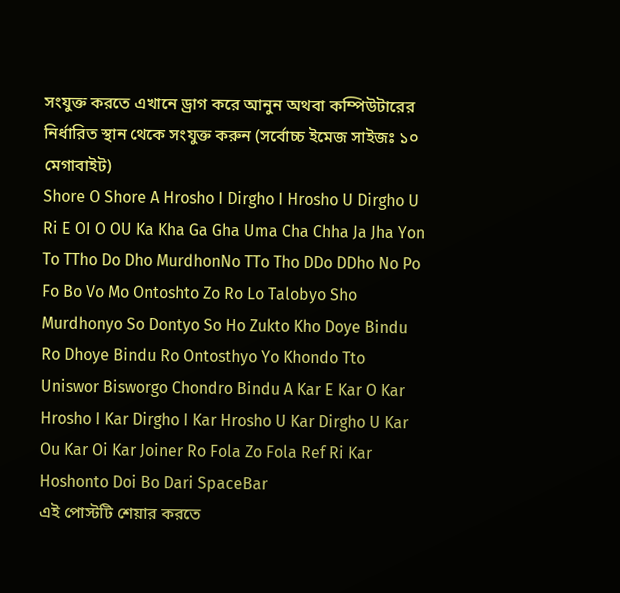সংযুক্ত করতে এখানে ড্রাগ করে আনুন অথবা কম্পিউটারের নির্ধারিত স্থান থেকে সংযুক্ত করুন (সর্বোচ্চ ইমেজ সাইজঃ ১০ মেগাবাইট)
Shore O Shore A Hrosho I Dirgho I Hrosho U Dirgho U Ri E OI O OU Ka Kha Ga Gha Uma Cha Chha Ja Jha Yon To TTho Do Dho MurdhonNo TTo Tho DDo DDho No Po Fo Bo Vo Mo Ontoshto Zo Ro Lo Talobyo Sho Murdhonyo So Dontyo So Ho Zukto Kho Doye Bindu Ro Dhoye Bindu Ro Ontosthyo Yo Khondo Tto Uniswor Bisworgo Chondro Bindu A Kar E Kar O Kar Hrosho I Kar Dirgho I Kar Hrosho U Kar Dirgho U Kar Ou Kar Oi Kar Joiner Ro Fola Zo Fola Ref Ri Kar Hoshonto Doi Bo Dari SpaceBar
এই পোস্টটি শেয়ার করতে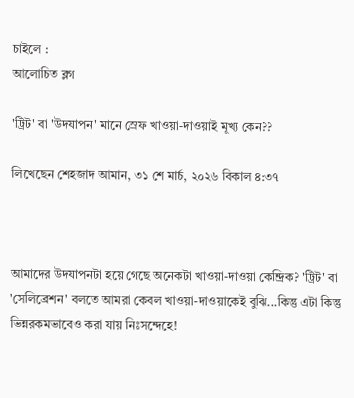চাইলে :
আলোচিত ব্লগ

'ট্রিট' বা 'উদযাপন' মানে স্রেফ খাওয়া-দাওয়াই মূখ্য কেন??

লিখেছেন শেহজাদ আমান, ৩১ শে মার্চ, ২০২৬ বিকাল ৪:৩৭



আমাদের উদযাপনটা হয়ে গেছে অনেকটা খাওয়া-দাওয়া কেন্দ্রিক? 'ট্রিট' বা 'সেলিব্রেশন' বলতে আমরা কেবল খাওয়া-দাওয়াকেই বুঝি...কিন্তু এটা কিন্তু ভিন্নরকমভাবেও করা যায় নিঃসন্দেহে!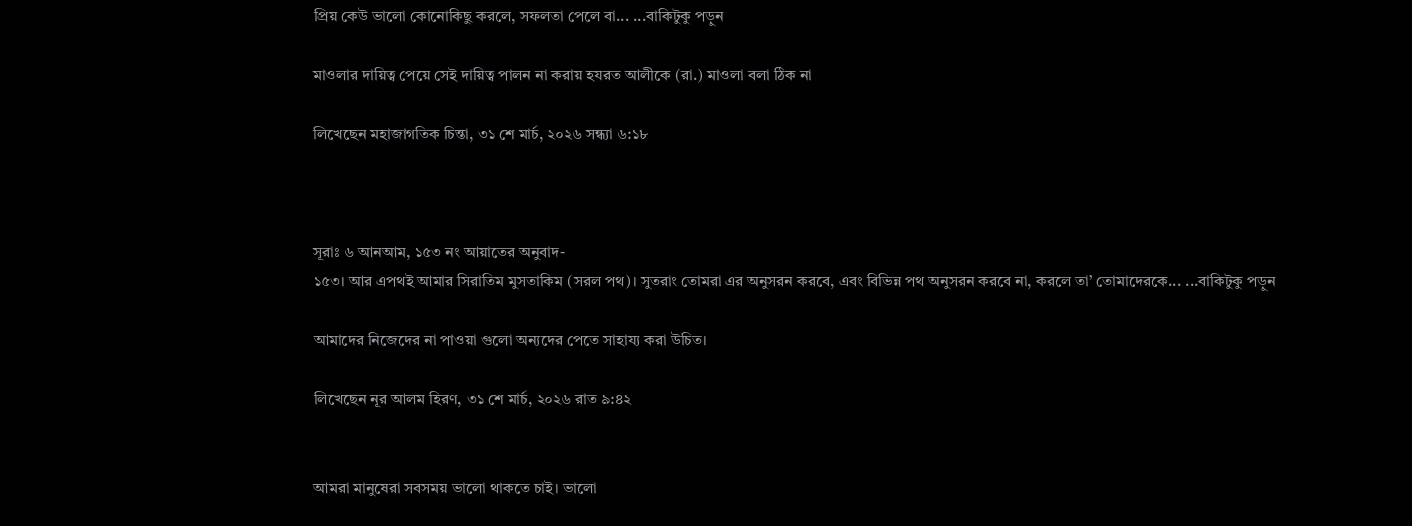প্রিয় কেউ ভালো কোনোকিছু করলে, সফলতা পেলে বা... ...বাকিটুকু পড়ুন

মাওলার দায়িত্ব পেয়ে সেই দায়িত্ব পালন না করায় হযরত আলীকে (রা.) মাওলা বলা ঠিক না

লিখেছেন মহাজাগতিক চিন্তা, ৩১ শে মার্চ, ২০২৬ সন্ধ্যা ৬:১৮



সূরাঃ ৬ আনআম, ১৫৩ নং আয়াতের অনুবাদ-
১৫৩। আর এপথই আমার সিরাতিম মুসতাকিম (সরল পথ)। সুতরাং তোমরা এর অনুসরন করবে, এবং বিভিন্ন পথ অনুসরন করবে না, করলে তা’ তোমাদেরকে... ...বাকিটুকু পড়ুন

আমাদের নিজেদের না পাওয়া গুলো অন্যদের পেতে সাহায্য করা উচিত।

লিখেছেন নূর আলম হিরণ, ৩১ শে মার্চ, ২০২৬ রাত ৯:৪২


আমরা মানুষেরা সবসময় ভালো থাকতে চাই। ভালো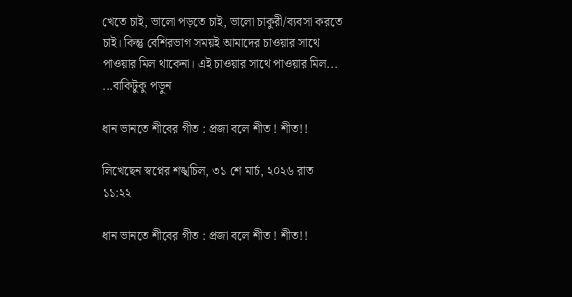খেতে চাই, ভালো পড়তে চাই, ভালো চাকুরী/ব্যবসা করতে চাই। কিন্তু বেশিরভাগ সময়ই আমাদের চাওয়ার সাথে পাওয়ার মিল থাকেনা। এই চাওয়ার সাথে পাওয়ার মিল... ...বাকিটুকু পড়ুন

ধান ভানতে শীবের গীত : প্রজা বলে শীত ! শীত!!

লিখেছেন স্বপ্নের শঙ্খচিল, ৩১ শে মার্চ, ২০২৬ রাত ১১:২২

ধান ভানতে শীবের গীত : প্রজা বলে শীত ! শীত!!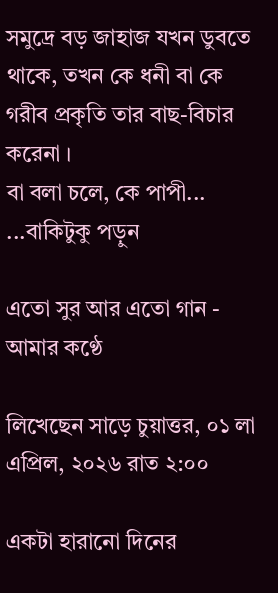সমুদ্রে বড় জাহাজ যখন ডুবতে থাকে, তখন কে ধনী বা কে গরীব প্রকৃতি তার বাছ-বিচার করেনা ।
বা বলা চলে, কে পাপী... ...বাকিটুকু পড়ুন

এতো সুর আর এতো গান - আমার কণ্ঠে

লিখেছেন সাড়ে চুয়াত্তর, ০১ লা এপ্রিল, ২০২৬ রাত ২:০০

একটা হারানো দিনের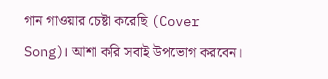গান গাওয়ার চেষ্টা করেছি (Cover Song)। আশা করি সবাই উপভোগ করবেন।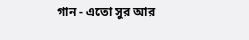গান - এতো সুর আর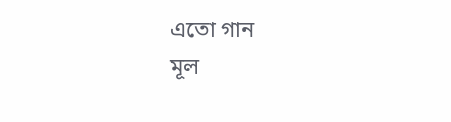এতো গান
মূল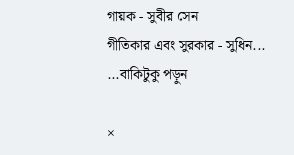গায়ক - সুবীর সেন
গীতিকার এবং সুরকার - সুধিন... ...বাকিটুকু পড়ুন

×